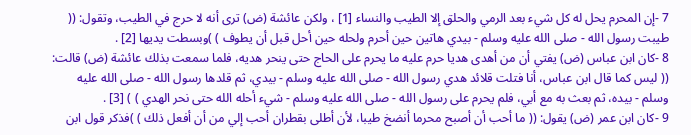7 -إن المحرم يحل له كل شيء بعد الرمي والحلق إلا الطيب والنساء [1] ، ولكن عائشة (ض) ترى أنه لا حرج في الطيب، وتقول: (( طيبت رسول الله - صلى الله عليه وسلم - بيدي هاتين حين أحرم ولحله حين أحل قبل أن يطوف ) )وبسطت يديها [2] .
8 -كان ابن عباس (ض) يفتي أن من أهدى هديا حرم عليه ما يحرم على الحاج حتى ينحر هديه، فلما سمعت بذلك عائشة (ض) قالت: (( ليس كما قال ابن عباس، أنا فتلت قلائد هدي رسول الله - صلى الله عليه وسلم - بيدي، ثم قلدها رسول الله - صلى الله عليه وسلم - بيده، ثم بعث به مع أبي، فلم يحرم على رسول الله - صلى الله عليه وسلم - شيء أحله الله حتى نحر الهدي ) ) [3] .
9 -كان ابن عمر (ض) يقول: (( ما أحب أن أصبح محرما أنضخ طيبا، لأن أطلى بقطران أحب إلي من أن أفعل ذلك ) )فذكر قول ابن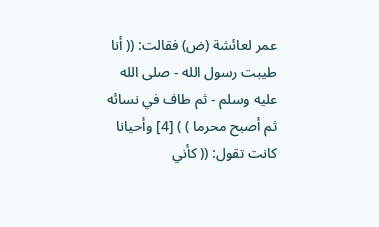عمر لعائشة (ض) فقالت: (( أنا طيبت رسول الله - صلى الله عليه وسلم - ثم طاف في نسائه ثم أصبح محرما ) ) [4] وأحيانا كانت تقول: (( كأني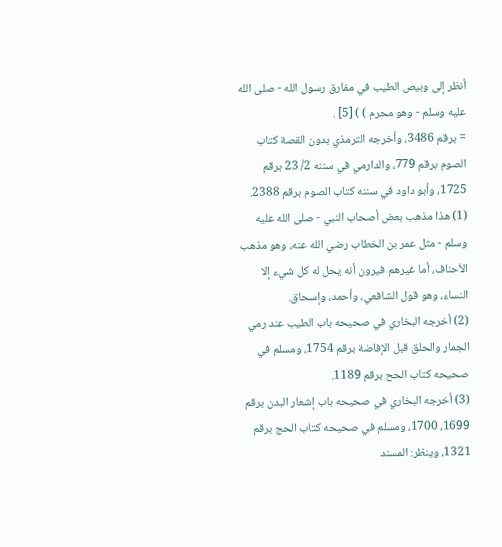أنظر إلى وبيص الطيب في مفارق رسول الله - صلى الله عليه وسلم - وهو محرم ) ) [5] .
= برقم 3486، وأخرجه الترمذي بدون القصة كتاب الصوم برقم 779، والدارمي في سننه 2/ 23 برقم 1725، وأبو داود في سننه كتاب الصوم برقم 2388.
(1) هذا مذهب بعض أصحاب النبي - صلى الله عليه وسلم - مثل عمر بن الخطاب رضي الله عنه، وهو مذهب الأحناف، أما غيرهم فيرون أنه يحل له كل شيء إلا النساء، وهو قول الشافعي، وأحمد، وإسحاق.
(2) أخرجه البخاري في صحيحه باب الطيب عند رمي الجمار والحلق قبل الإفاضة برقم 1754، ومسلم في صحيحه كتاب الحح برقم 1189.
(3) أخرجه البخاري في صحيحه باب إشعار البدن برقم 1699، 1700، ومسلم في صحيحه كتاب الحج برقم 1321، وينظر: المسند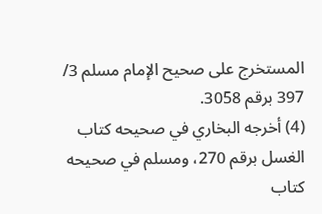المستخرج على صحيح الإمام مسلم 3/ 397 برقم 3058.
(4) أخرجه البخاري في صحيحه كتاب الغسل برقم 270، ومسلم في صحيحه كتاب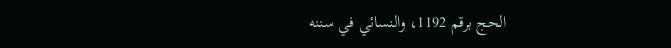الحج برقم 1192، والنسائي في سننه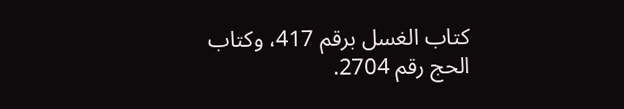كتاب الغسل برقم 417، وكتاب الحج رقم 2704.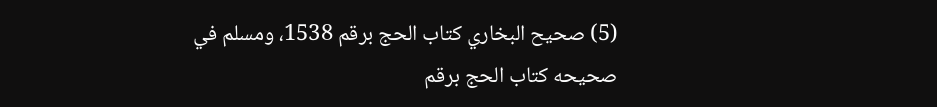(5) صحيح البخاري كتاب الحج برقم 1538، ومسلم في صحيحه كتاب الحج برقم